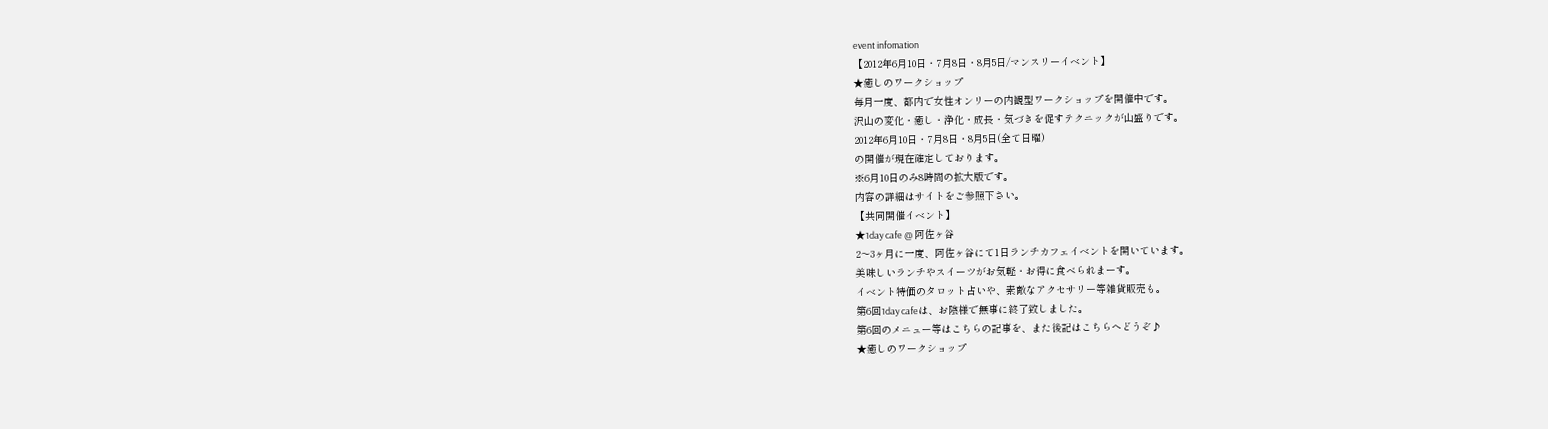event infomation
【2012年6月10日・7月8日・8月5日/マンスリーイベント】
★癒しのワークショップ
毎月一度、都内で女性オンリーの内観型ワークショップを開催中です。
沢山の変化・癒し・浄化・成長・気づきを促すテクニックが山盛りです。
2012年6月10日・7月8日・8月5日(全て日曜)
の開催が現在確定しております。
※6月10日のみ8時間の拡大版です。
内容の詳細はサイトをご参照下さい。
【共同開催イベント】
★1day cafe @ 阿佐ヶ谷
2〜3ヶ月に一度、阿佐ヶ谷にて1日ランチカフェイベントを開いています。
美味しいランチやスイーツがお気軽・お得に食べられまーす。
イベント特価のタロット占いや、素敵なアクセサリー等雑貨販売も。
第6回1day cafeは、お陰様で無事に終了致しました。
第6回のメニュー等はこちらの記事を、また後記はこちらへどうぞ♪
★癒しのワークショップ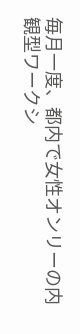毎月一度、都内で女性オンリーの内観型ワークシ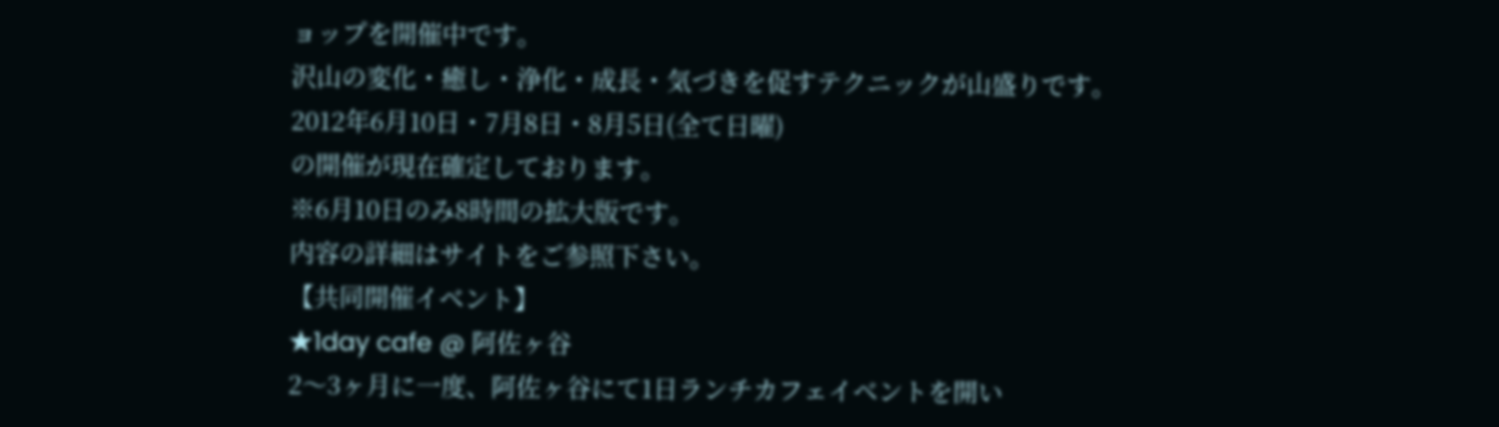ョップを開催中です。
沢山の変化・癒し・浄化・成長・気づきを促すテクニックが山盛りです。
2012年6月10日・7月8日・8月5日(全て日曜)
の開催が現在確定しております。
※6月10日のみ8時間の拡大版です。
内容の詳細はサイトをご参照下さい。
【共同開催イベント】
★1day cafe @ 阿佐ヶ谷
2〜3ヶ月に一度、阿佐ヶ谷にて1日ランチカフェイベントを開い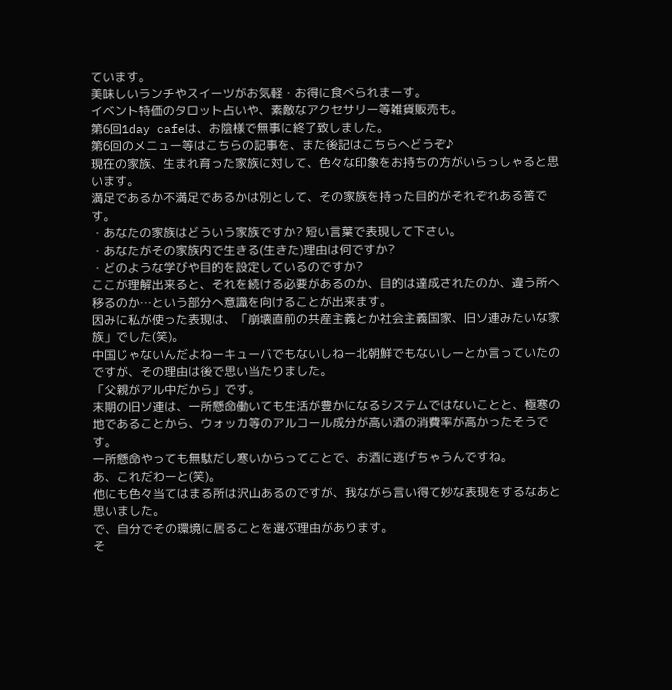ています。
美味しいランチやスイーツがお気軽・お得に食べられまーす。
イベント特価のタロット占いや、素敵なアクセサリー等雑貨販売も。
第6回1day cafeは、お陰様で無事に終了致しました。
第6回のメニュー等はこちらの記事を、また後記はこちらへどうぞ♪
現在の家族、生まれ育った家族に対して、色々な印象をお持ちの方がいらっしゃると思います。
満足であるか不満足であるかは別として、その家族を持った目的がそれぞれある筈です。
・あなたの家族はどういう家族ですか? 短い言葉で表現して下さい。
・あなたがその家族内で生きる(生きた)理由は何ですか?
・どのような学びや目的を設定しているのですか?
ここが理解出来ると、それを続ける必要があるのか、目的は達成されたのか、違う所へ移るのか…という部分へ意識を向けることが出来ます。
因みに私が使った表現は、「崩壊直前の共産主義とか社会主義国家、旧ソ連みたいな家族」でした(笑)。
中国じゃないんだよねーキューバでもないしねー北朝鮮でもないしーとか言っていたのですが、その理由は後で思い当たりました。
「父親がアル中だから」です。
末期の旧ソ連は、一所懸命働いても生活が豊かになるシステムではないことと、極寒の地であることから、ウォッカ等のアルコール成分が高い酒の消費率が高かったそうです。
一所懸命やっても無駄だし寒いからってことで、お酒に逃げちゃうんですね。
あ、これだわーと(笑)。
他にも色々当てはまる所は沢山あるのですが、我ながら言い得て妙な表現をするなあと思いました。
で、自分でその環境に居ることを選ぶ理由があります。
そ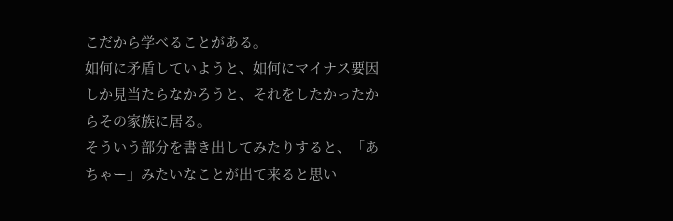こだから学べることがある。
如何に矛盾していようと、如何にマイナス要因しか見当たらなかろうと、それをしたかったからその家族に居る。
そういう部分を書き出してみたりすると、「あちゃー」みたいなことが出て来ると思い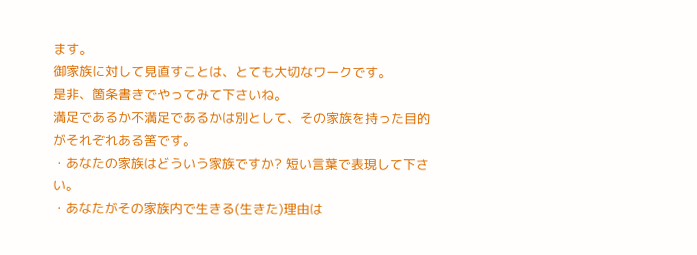ます。
御家族に対して見直すことは、とても大切なワークです。
是非、箇条書きでやってみて下さいね。
満足であるか不満足であるかは別として、その家族を持った目的がそれぞれある筈です。
・あなたの家族はどういう家族ですか? 短い言葉で表現して下さい。
・あなたがその家族内で生きる(生きた)理由は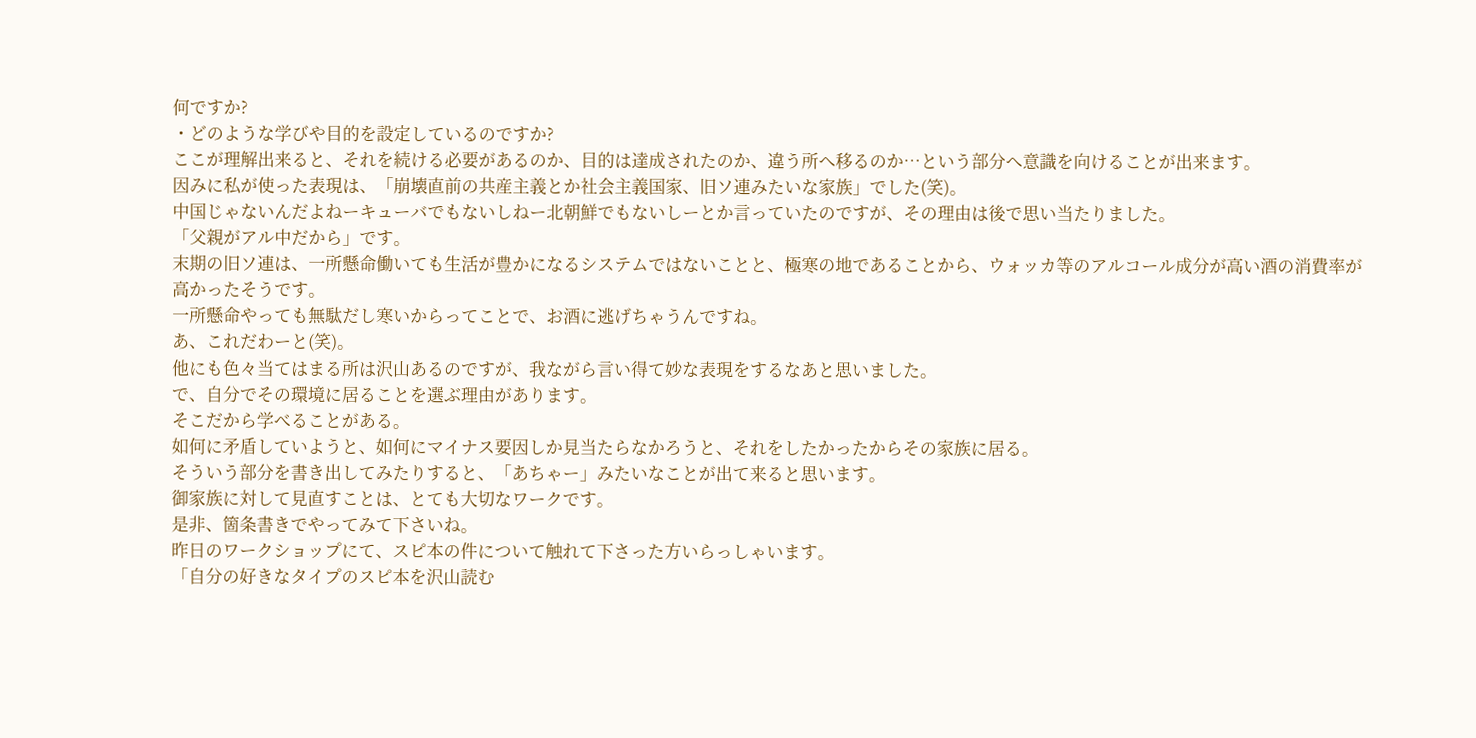何ですか?
・どのような学びや目的を設定しているのですか?
ここが理解出来ると、それを続ける必要があるのか、目的は達成されたのか、違う所へ移るのか…という部分へ意識を向けることが出来ます。
因みに私が使った表現は、「崩壊直前の共産主義とか社会主義国家、旧ソ連みたいな家族」でした(笑)。
中国じゃないんだよねーキューバでもないしねー北朝鮮でもないしーとか言っていたのですが、その理由は後で思い当たりました。
「父親がアル中だから」です。
末期の旧ソ連は、一所懸命働いても生活が豊かになるシステムではないことと、極寒の地であることから、ウォッカ等のアルコール成分が高い酒の消費率が高かったそうです。
一所懸命やっても無駄だし寒いからってことで、お酒に逃げちゃうんですね。
あ、これだわーと(笑)。
他にも色々当てはまる所は沢山あるのですが、我ながら言い得て妙な表現をするなあと思いました。
で、自分でその環境に居ることを選ぶ理由があります。
そこだから学べることがある。
如何に矛盾していようと、如何にマイナス要因しか見当たらなかろうと、それをしたかったからその家族に居る。
そういう部分を書き出してみたりすると、「あちゃー」みたいなことが出て来ると思います。
御家族に対して見直すことは、とても大切なワークです。
是非、箇条書きでやってみて下さいね。
昨日のワークショップにて、スピ本の件について触れて下さった方いらっしゃいます。
「自分の好きなタイプのスピ本を沢山読む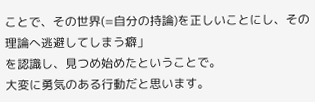ことで、その世界(=自分の持論)を正しいことにし、その理論へ逃避してしまう癖」
を認識し、見つめ始めたということで。
大変に勇気のある行動だと思います。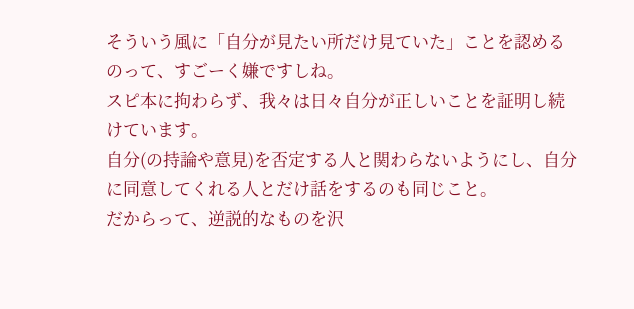そういう風に「自分が見たい所だけ見ていた」ことを認めるのって、すごーく嫌ですしね。
スピ本に拘わらず、我々は日々自分が正しいことを証明し続けています。
自分(の持論や意見)を否定する人と関わらないようにし、自分に同意してくれる人とだけ話をするのも同じこと。
だからって、逆説的なものを沢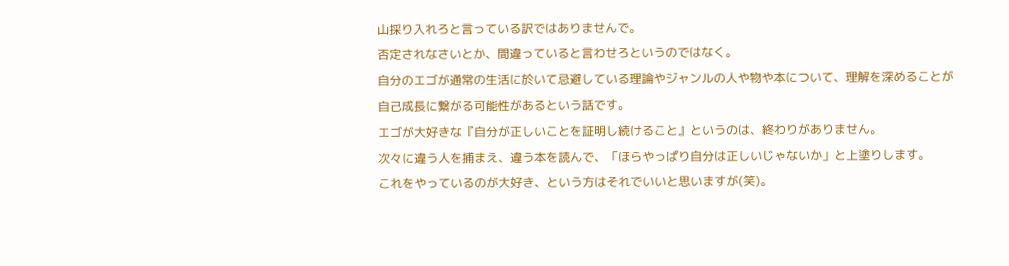山採り入れろと言っている訳ではありませんで。
否定されなさいとか、間違っていると言わせろというのではなく。
自分のエゴが通常の生活に於いて忌避している理論やジャンルの人や物や本について、理解を深めることが自己成長に繋がる可能性があるという話です。
エゴが大好きな『自分が正しいことを証明し続けること』というのは、終わりがありません。
次々に違う人を捕まえ、違う本を読んで、「ほらやっぱり自分は正しいじゃないか」と上塗りします。
これをやっているのが大好き、という方はそれでいいと思いますが(笑)。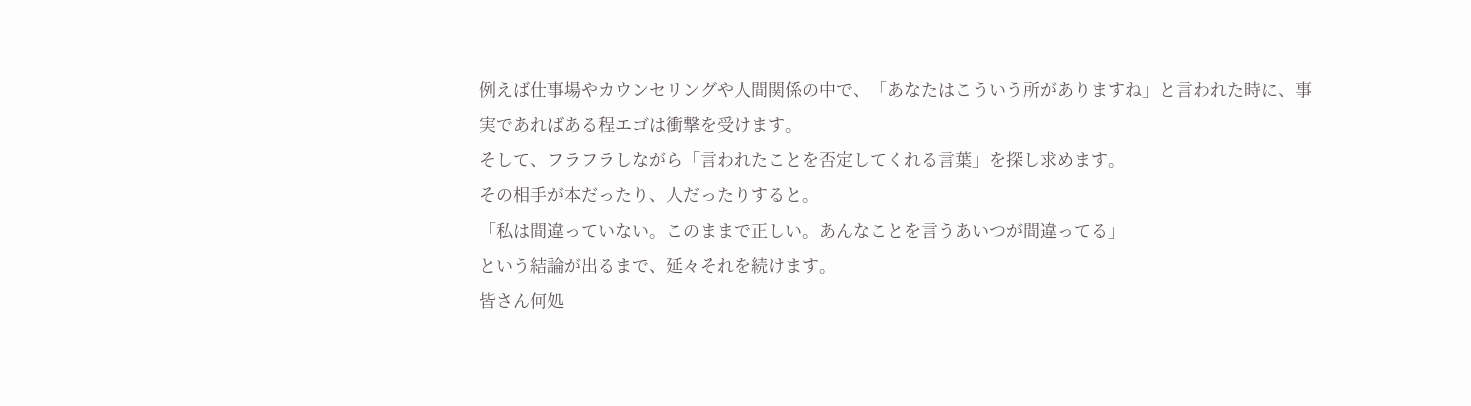例えば仕事場やカウンセリングや人間関係の中で、「あなたはこういう所がありますね」と言われた時に、事実であればある程エゴは衝撃を受けます。
そして、フラフラしながら「言われたことを否定してくれる言葉」を探し求めます。
その相手が本だったり、人だったりすると。
「私は間違っていない。このままで正しい。あんなことを言うあいつが間違ってる」
という結論が出るまで、延々それを続けます。
皆さん何処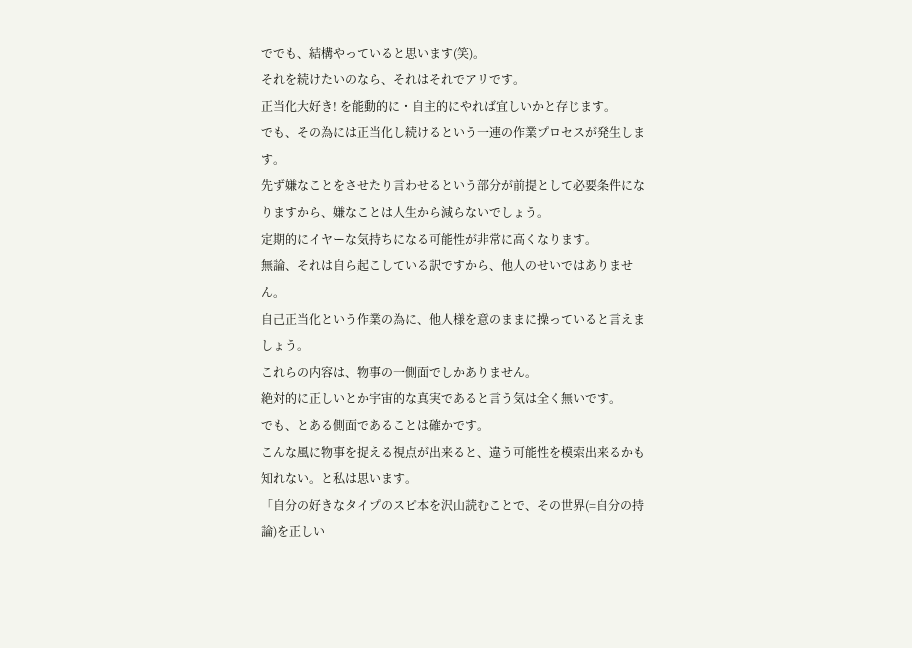ででも、結構やっていると思います(笑)。
それを続けたいのなら、それはそれでアリです。
正当化大好き! を能動的に・自主的にやれば宜しいかと存じます。
でも、その為には正当化し続けるという一連の作業プロセスが発生します。
先ず嫌なことをさせたり言わせるという部分が前提として必要条件になりますから、嫌なことは人生から減らないでしょう。
定期的にイヤーな気持ちになる可能性が非常に高くなります。
無論、それは自ら起こしている訳ですから、他人のせいではありません。
自己正当化という作業の為に、他人様を意のままに操っていると言えましょう。
これらの内容は、物事の一側面でしかありません。
絶対的に正しいとか宇宙的な真実であると言う気は全く無いです。
でも、とある側面であることは確かです。
こんな風に物事を捉える視点が出来ると、違う可能性を模索出来るかも知れない。と私は思います。
「自分の好きなタイプのスピ本を沢山読むことで、その世界(=自分の持論)を正しい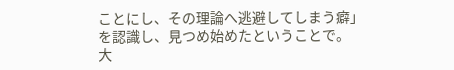ことにし、その理論へ逃避してしまう癖」
を認識し、見つめ始めたということで。
大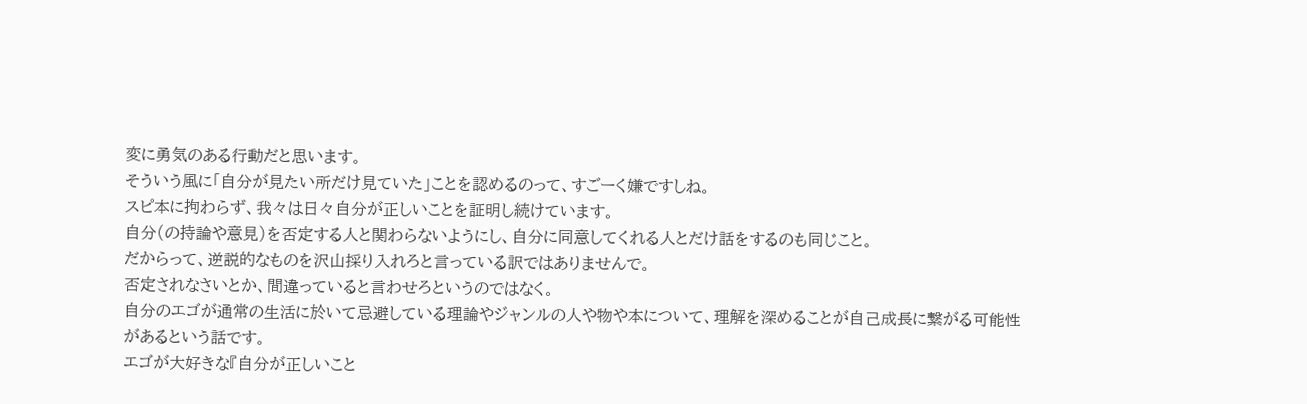変に勇気のある行動だと思います。
そういう風に「自分が見たい所だけ見ていた」ことを認めるのって、すごーく嫌ですしね。
スピ本に拘わらず、我々は日々自分が正しいことを証明し続けています。
自分(の持論や意見)を否定する人と関わらないようにし、自分に同意してくれる人とだけ話をするのも同じこと。
だからって、逆説的なものを沢山採り入れろと言っている訳ではありませんで。
否定されなさいとか、間違っていると言わせろというのではなく。
自分のエゴが通常の生活に於いて忌避している理論やジャンルの人や物や本について、理解を深めることが自己成長に繋がる可能性があるという話です。
エゴが大好きな『自分が正しいこと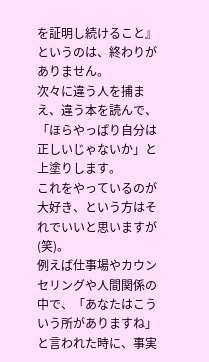を証明し続けること』というのは、終わりがありません。
次々に違う人を捕まえ、違う本を読んで、「ほらやっぱり自分は正しいじゃないか」と上塗りします。
これをやっているのが大好き、という方はそれでいいと思いますが(笑)。
例えば仕事場やカウンセリングや人間関係の中で、「あなたはこういう所がありますね」と言われた時に、事実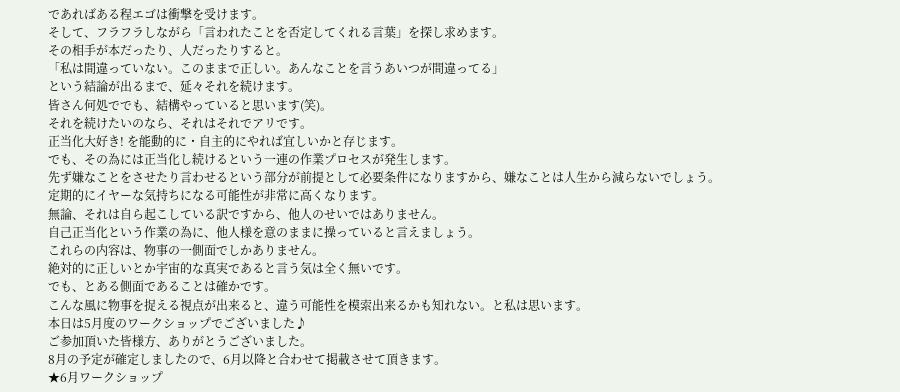であればある程エゴは衝撃を受けます。
そして、フラフラしながら「言われたことを否定してくれる言葉」を探し求めます。
その相手が本だったり、人だったりすると。
「私は間違っていない。このままで正しい。あんなことを言うあいつが間違ってる」
という結論が出るまで、延々それを続けます。
皆さん何処ででも、結構やっていると思います(笑)。
それを続けたいのなら、それはそれでアリです。
正当化大好き! を能動的に・自主的にやれば宜しいかと存じます。
でも、その為には正当化し続けるという一連の作業プロセスが発生します。
先ず嫌なことをさせたり言わせるという部分が前提として必要条件になりますから、嫌なことは人生から減らないでしょう。
定期的にイヤーな気持ちになる可能性が非常に高くなります。
無論、それは自ら起こしている訳ですから、他人のせいではありません。
自己正当化という作業の為に、他人様を意のままに操っていると言えましょう。
これらの内容は、物事の一側面でしかありません。
絶対的に正しいとか宇宙的な真実であると言う気は全く無いです。
でも、とある側面であることは確かです。
こんな風に物事を捉える視点が出来ると、違う可能性を模索出来るかも知れない。と私は思います。
本日は5月度のワークショップでございました♪
ご参加頂いた皆様方、ありがとうございました。
8月の予定が確定しましたので、6月以降と合わせて掲載させて頂きます。
★6月ワークショップ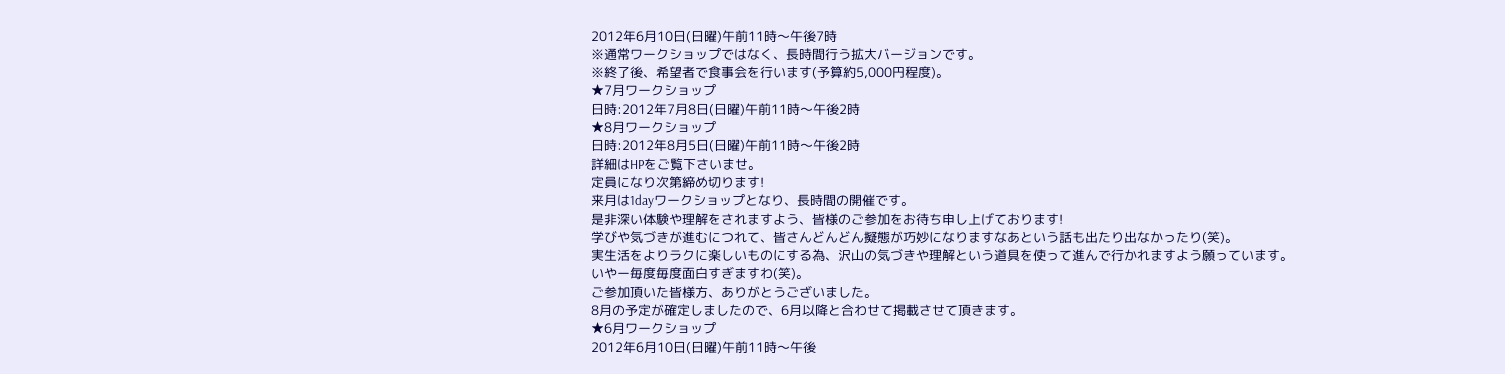2012年6月10日(日曜)午前11時〜午後7時
※通常ワークショップではなく、長時間行う拡大バージョンです。
※終了後、希望者で食事会を行います(予算約5,000円程度)。
★7月ワークショップ
日時:2012年7月8日(日曜)午前11時〜午後2時
★8月ワークショップ
日時:2012年8月5日(日曜)午前11時〜午後2時
詳細はHPをご覧下さいませ。
定員になり次第締め切ります!
来月は1dayワークショップとなり、長時間の開催です。
是非深い体験や理解をされますよう、皆様のご参加をお待ち申し上げております!
学びや気づきが進むにつれて、皆さんどんどん擬態が巧妙になりますなあという話も出たり出なかったり(笑)。
実生活をよりラクに楽しいものにする為、沢山の気づきや理解という道具を使って進んで行かれますよう願っています。
いやー毎度毎度面白すぎますわ(笑)。
ご参加頂いた皆様方、ありがとうございました。
8月の予定が確定しましたので、6月以降と合わせて掲載させて頂きます。
★6月ワークショップ
2012年6月10日(日曜)午前11時〜午後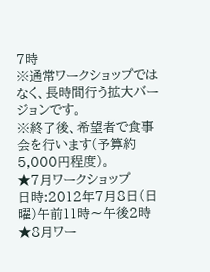7時
※通常ワークショップではなく、長時間行う拡大バージョンです。
※終了後、希望者で食事会を行います(予算約5,000円程度)。
★7月ワークショップ
日時:2012年7月8日(日曜)午前11時〜午後2時
★8月ワー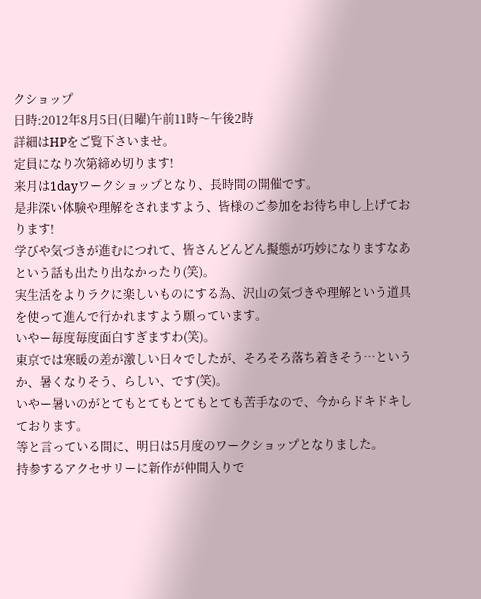クショップ
日時:2012年8月5日(日曜)午前11時〜午後2時
詳細はHPをご覧下さいませ。
定員になり次第締め切ります!
来月は1dayワークショップとなり、長時間の開催です。
是非深い体験や理解をされますよう、皆様のご参加をお待ち申し上げております!
学びや気づきが進むにつれて、皆さんどんどん擬態が巧妙になりますなあという話も出たり出なかったり(笑)。
実生活をよりラクに楽しいものにする為、沢山の気づきや理解という道具を使って進んで行かれますよう願っています。
いやー毎度毎度面白すぎますわ(笑)。
東京では寒暖の差が激しい日々でしたが、そろそろ落ち着きそう…というか、暑くなりそう、らしい、です(笑)。
いやー暑いのがとてもとてもとてもとても苦手なので、今からドキドキしております。
等と言っている間に、明日は5月度のワークショップとなりました。
持参するアクセサリーに新作が仲間入りで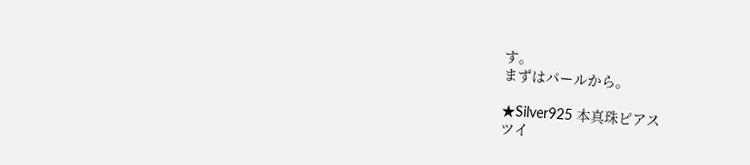す。
まずはパールから。

★Silver925 本真珠ピアス
ツイ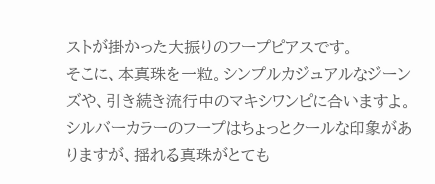ストが掛かった大振りのフープピアスです。
そこに、本真珠を一粒。シンプルカジュアルなジーンズや、引き続き流行中のマキシワンピに合いますよ。
シルバーカラーのフープはちょっとクールな印象がありますが、揺れる真珠がとても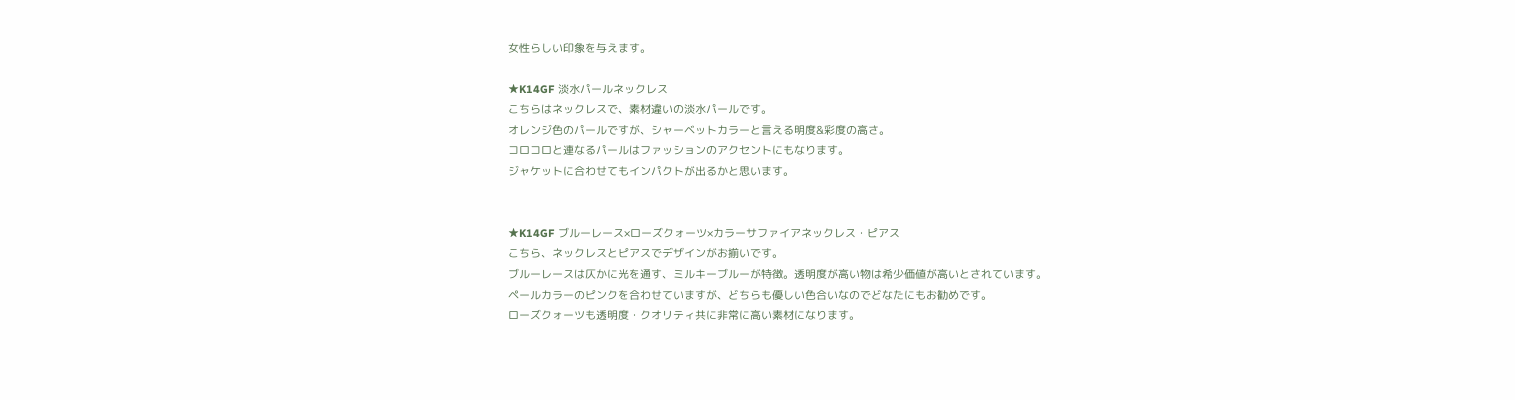女性らしい印象を与えます。

★K14GF 淡水パールネックレス
こちらはネックレスで、素材違いの淡水パールです。
オレンジ色のパールですが、シャーベットカラーと言える明度&彩度の高さ。
コロコロと連なるパールはファッションのアクセントにもなります。
ジャケットに合わせてもインパクトが出るかと思います。


★K14GF ブルーレース×ローズクォーツ×カラーサファイアネックレス・ピアス
こちら、ネックレスとピアスでデザインがお揃いです。
ブルーレースは仄かに光を通す、ミルキーブルーが特徴。透明度が高い物は希少価値が高いとされています。
ペールカラーのピンクを合わせていますが、どちらも優しい色合いなのでどなたにもお勧めです。
ローズクォーツも透明度・クオリティ共に非常に高い素材になります。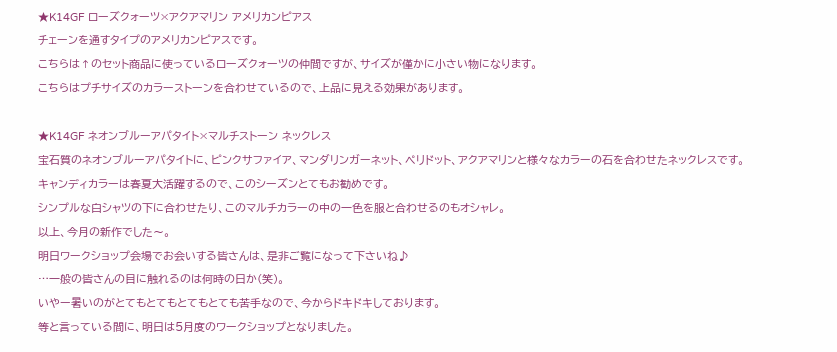★K14GF ローズクォーツ×アクアマリン アメリカンピアス
チェーンを通すタイプのアメリカンピアスです。
こちらは↑のセット商品に使っているローズクォーツの仲間ですが、サイズが僅かに小さい物になります。
こちらはプチサイズのカラーストーンを合わせているので、上品に見える効果があります。

★K14GF ネオンブルーアパタイト×マルチストーン ネックレス
宝石質のネオンブルーアパタイトに、ピンクサファイア、マンダリンガーネット、ペリドット、アクアマリンと様々なカラーの石を合わせたネックレスです。
キャンディカラーは春夏大活躍するので、このシーズンとてもお勧めです。
シンプルな白シャツの下に合わせたり、このマルチカラーの中の一色を服と合わせるのもオシャレ。
以上、今月の新作でした〜。
明日ワークショップ会場でお会いする皆さんは、是非ご覧になって下さいね♪
…一般の皆さんの目に触れるのは何時の日か(笑)。
いやー暑いのがとてもとてもとてもとても苦手なので、今からドキドキしております。
等と言っている間に、明日は5月度のワークショップとなりました。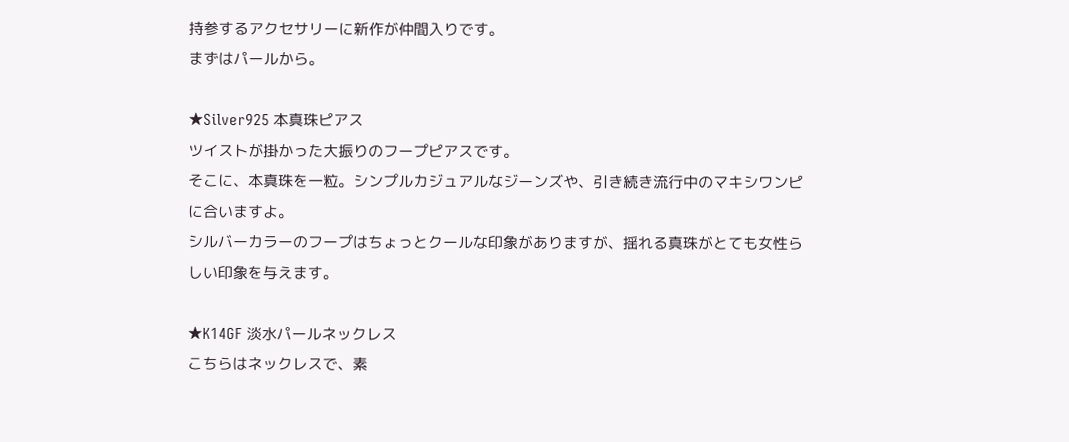持参するアクセサリーに新作が仲間入りです。
まずはパールから。

★Silver925 本真珠ピアス
ツイストが掛かった大振りのフープピアスです。
そこに、本真珠を一粒。シンプルカジュアルなジーンズや、引き続き流行中のマキシワンピに合いますよ。
シルバーカラーのフープはちょっとクールな印象がありますが、揺れる真珠がとても女性らしい印象を与えます。

★K14GF 淡水パールネックレス
こちらはネックレスで、素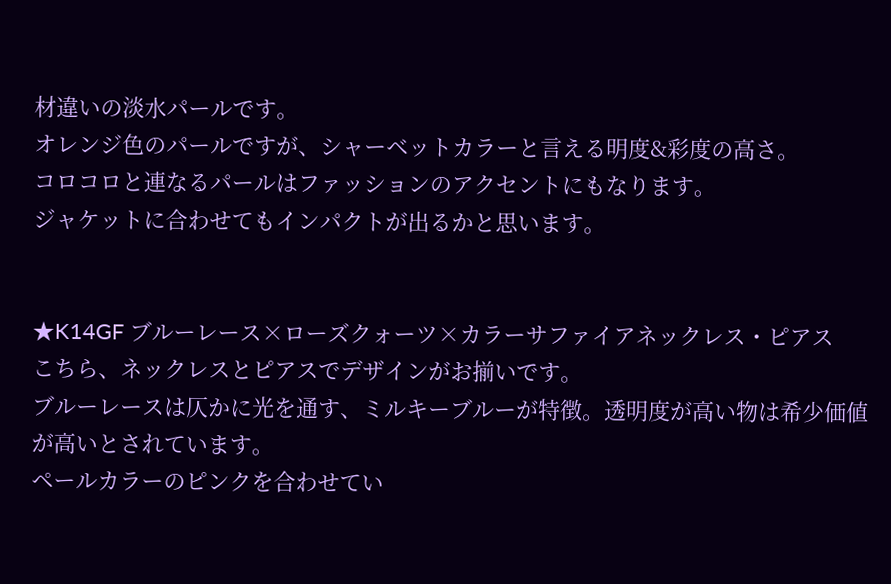材違いの淡水パールです。
オレンジ色のパールですが、シャーベットカラーと言える明度&彩度の高さ。
コロコロと連なるパールはファッションのアクセントにもなります。
ジャケットに合わせてもインパクトが出るかと思います。


★K14GF ブルーレース×ローズクォーツ×カラーサファイアネックレス・ピアス
こちら、ネックレスとピアスでデザインがお揃いです。
ブルーレースは仄かに光を通す、ミルキーブルーが特徴。透明度が高い物は希少価値が高いとされています。
ペールカラーのピンクを合わせてい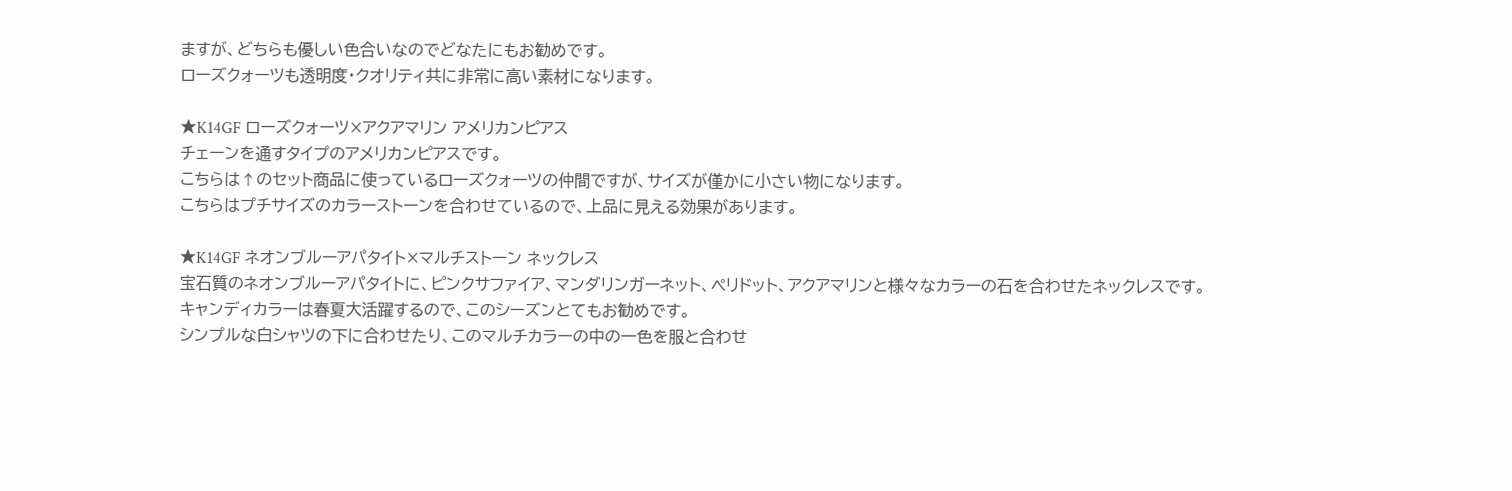ますが、どちらも優しい色合いなのでどなたにもお勧めです。
ローズクォーツも透明度・クオリティ共に非常に高い素材になります。

★K14GF ローズクォーツ×アクアマリン アメリカンピアス
チェーンを通すタイプのアメリカンピアスです。
こちらは↑のセット商品に使っているローズクォーツの仲間ですが、サイズが僅かに小さい物になります。
こちらはプチサイズのカラーストーンを合わせているので、上品に見える効果があります。

★K14GF ネオンブルーアパタイト×マルチストーン ネックレス
宝石質のネオンブルーアパタイトに、ピンクサファイア、マンダリンガーネット、ペリドット、アクアマリンと様々なカラーの石を合わせたネックレスです。
キャンディカラーは春夏大活躍するので、このシーズンとてもお勧めです。
シンプルな白シャツの下に合わせたり、このマルチカラーの中の一色を服と合わせ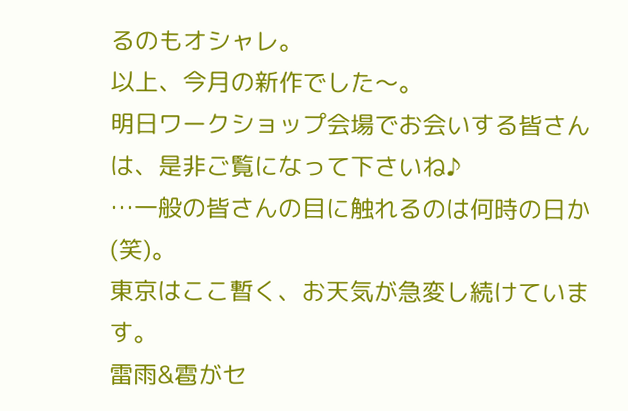るのもオシャレ。
以上、今月の新作でした〜。
明日ワークショップ会場でお会いする皆さんは、是非ご覧になって下さいね♪
…一般の皆さんの目に触れるのは何時の日か(笑)。
東京はここ暫く、お天気が急変し続けています。
雷雨&雹がセ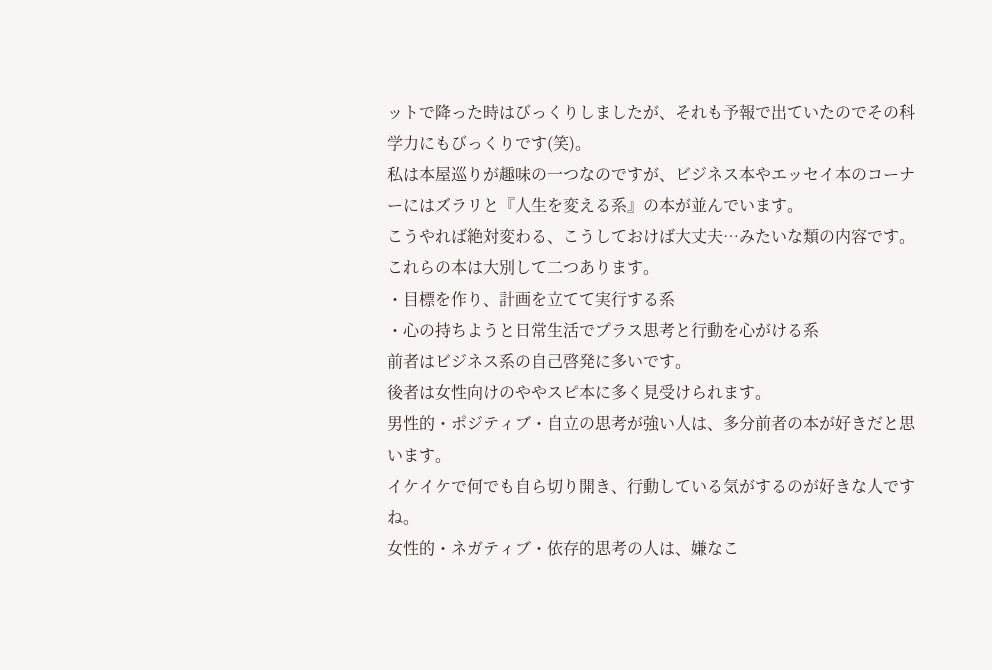ットで降った時はびっくりしましたが、それも予報で出ていたのでその科学力にもびっくりです(笑)。
私は本屋巡りが趣味の一つなのですが、ビジネス本やエッセイ本のコーナーにはズラリと『人生を変える系』の本が並んでいます。
こうやれば絶対変わる、こうしておけば大丈夫…みたいな類の内容です。
これらの本は大別して二つあります。
・目標を作り、計画を立てて実行する系
・心の持ちようと日常生活でプラス思考と行動を心がける系
前者はビジネス系の自己啓発に多いです。
後者は女性向けのややスピ本に多く見受けられます。
男性的・ポジティブ・自立の思考が強い人は、多分前者の本が好きだと思います。
イケイケで何でも自ら切り開き、行動している気がするのが好きな人ですね。
女性的・ネガティブ・依存的思考の人は、嫌なこ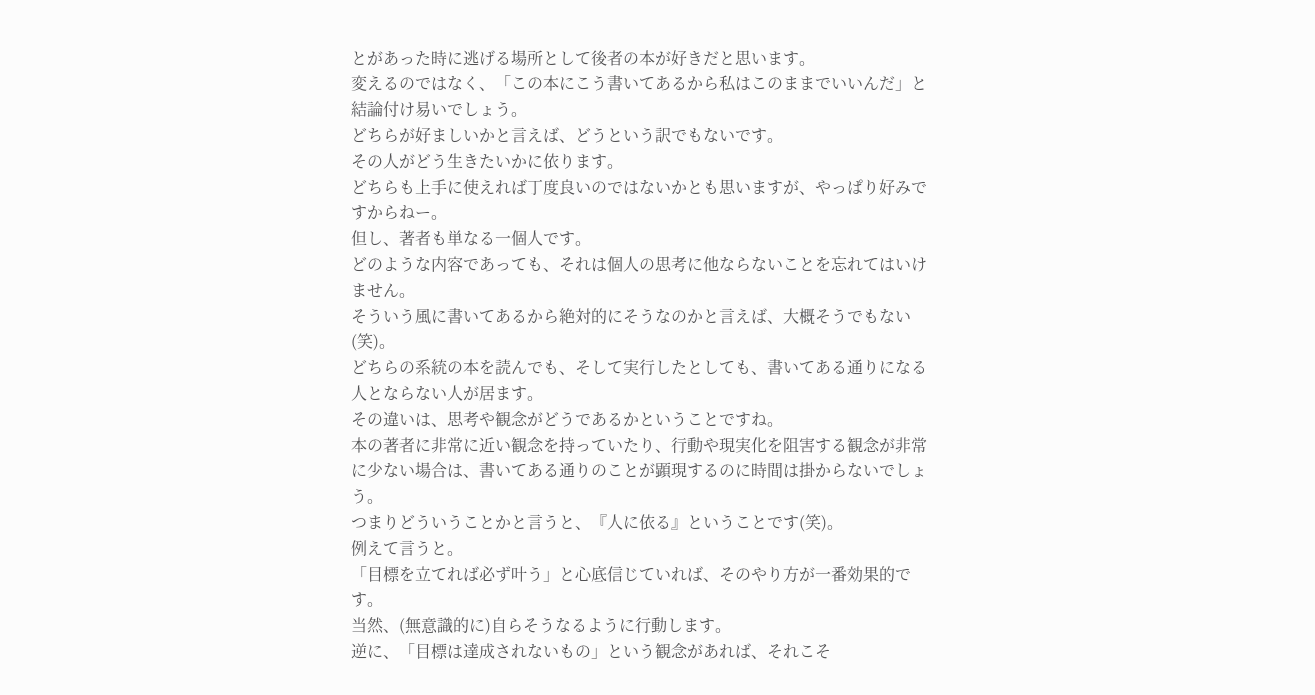とがあった時に逃げる場所として後者の本が好きだと思います。
変えるのではなく、「この本にこう書いてあるから私はこのままでいいんだ」と結論付け易いでしょう。
どちらが好ましいかと言えば、どうという訳でもないです。
その人がどう生きたいかに依ります。
どちらも上手に使えれば丁度良いのではないかとも思いますが、やっぱり好みですからねー。
但し、著者も単なる一個人です。
どのような内容であっても、それは個人の思考に他ならないことを忘れてはいけません。
そういう風に書いてあるから絶対的にそうなのかと言えば、大概そうでもない(笑)。
どちらの系統の本を読んでも、そして実行したとしても、書いてある通りになる人とならない人が居ます。
その違いは、思考や観念がどうであるかということですね。
本の著者に非常に近い観念を持っていたり、行動や現実化を阻害する観念が非常に少ない場合は、書いてある通りのことが顕現するのに時間は掛からないでしょう。
つまりどういうことかと言うと、『人に依る』ということです(笑)。
例えて言うと。
「目標を立てれば必ず叶う」と心底信じていれば、そのやり方が一番効果的です。
当然、(無意識的に)自らそうなるように行動します。
逆に、「目標は達成されないもの」という観念があれば、それこそ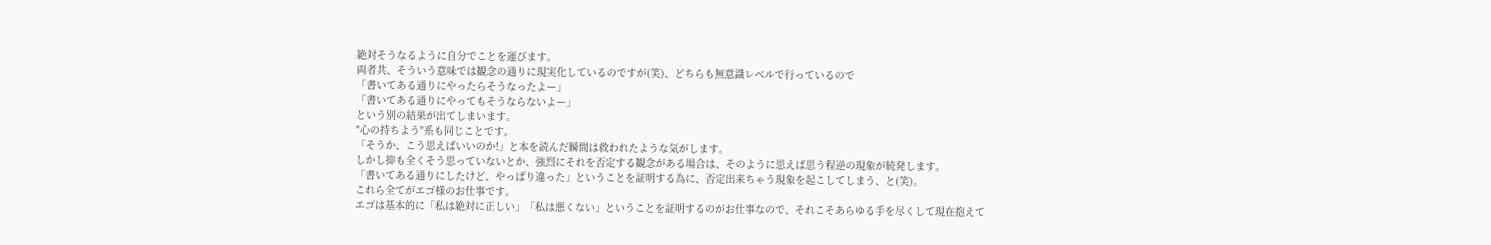絶対そうなるように自分でことを運びます。
両者共、そういう意味では観念の通りに現実化しているのですが(笑)、どちらも無意識レベルで行っているので
「書いてある通りにやったらそうなったよー」
「書いてある通りにやってもそうならないよー」
という別の結果が出てしまいます。
"心の持ちよう"系も同じことです。
「そうか、こう思えばいいのか!」と本を読んだ瞬間は救われたような気がします。
しかし抑も全くそう思っていないとか、強烈にそれを否定する観念がある場合は、そのように思えば思う程逆の現象が続発します。
「書いてある通りにしたけど、やっぱり違った」ということを証明する為に、否定出来ちゃう現象を起こしてしまう、と(笑)。
これら全てがエゴ様のお仕事です。
エゴは基本的に「私は絶対に正しい」「私は悪くない」ということを証明するのがお仕事なので、それこそあらゆる手を尽くして現在抱えて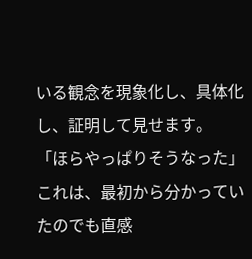いる観念を現象化し、具体化し、証明して見せます。
「ほらやっぱりそうなった」
これは、最初から分かっていたのでも直感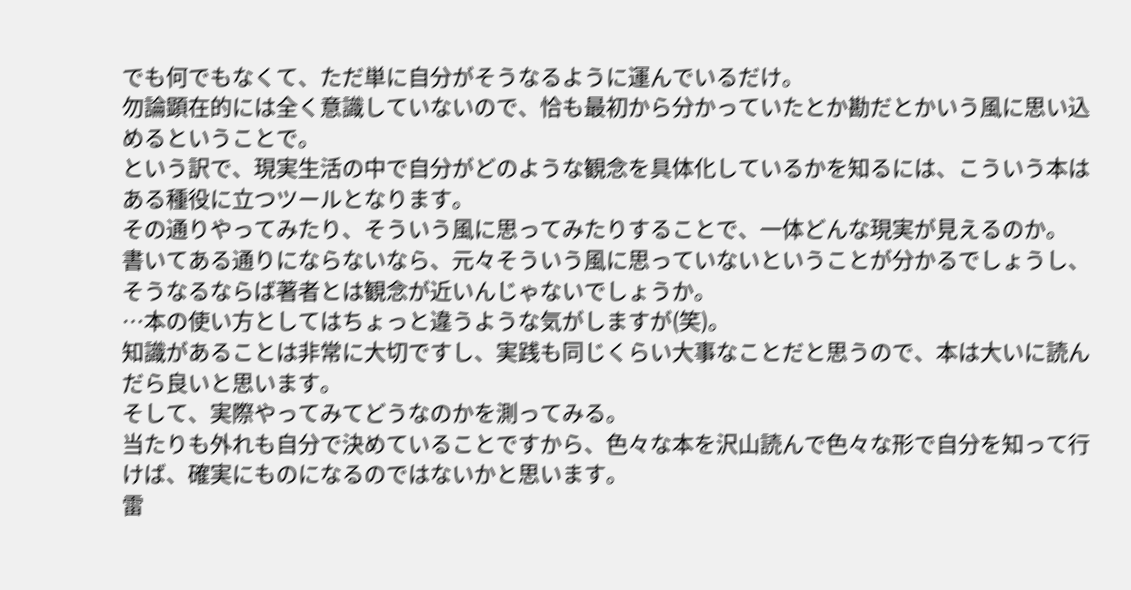でも何でもなくて、ただ単に自分がそうなるように運んでいるだけ。
勿論顕在的には全く意識していないので、恰も最初から分かっていたとか勘だとかいう風に思い込めるということで。
という訳で、現実生活の中で自分がどのような観念を具体化しているかを知るには、こういう本はある種役に立つツールとなります。
その通りやってみたり、そういう風に思ってみたりすることで、一体どんな現実が見えるのか。
書いてある通りにならないなら、元々そういう風に思っていないということが分かるでしょうし、そうなるならば著者とは観念が近いんじゃないでしょうか。
…本の使い方としてはちょっと違うような気がしますが(笑)。
知識があることは非常に大切ですし、実践も同じくらい大事なことだと思うので、本は大いに読んだら良いと思います。
そして、実際やってみてどうなのかを測ってみる。
当たりも外れも自分で決めていることですから、色々な本を沢山読んで色々な形で自分を知って行けば、確実にものになるのではないかと思います。
雷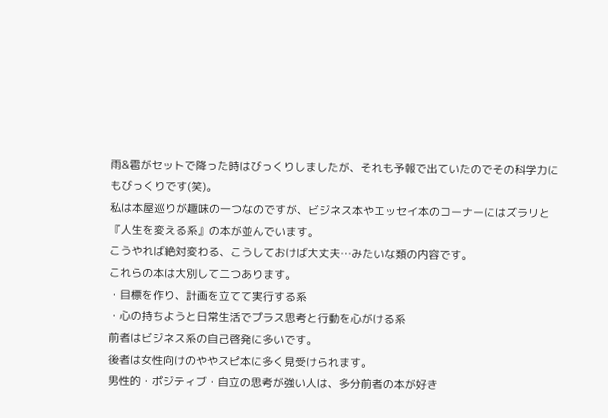雨&雹がセットで降った時はびっくりしましたが、それも予報で出ていたのでその科学力にもびっくりです(笑)。
私は本屋巡りが趣味の一つなのですが、ビジネス本やエッセイ本のコーナーにはズラリと『人生を変える系』の本が並んでいます。
こうやれば絶対変わる、こうしておけば大丈夫…みたいな類の内容です。
これらの本は大別して二つあります。
・目標を作り、計画を立てて実行する系
・心の持ちようと日常生活でプラス思考と行動を心がける系
前者はビジネス系の自己啓発に多いです。
後者は女性向けのややスピ本に多く見受けられます。
男性的・ポジティブ・自立の思考が強い人は、多分前者の本が好き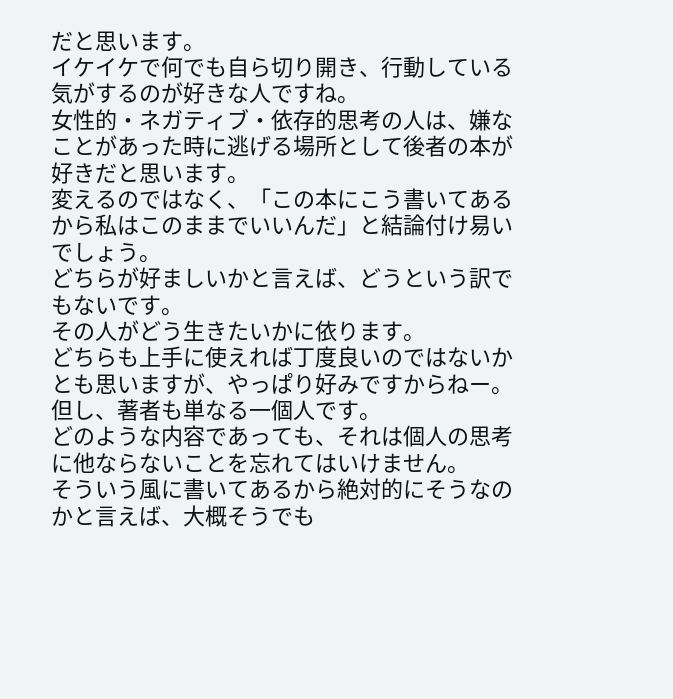だと思います。
イケイケで何でも自ら切り開き、行動している気がするのが好きな人ですね。
女性的・ネガティブ・依存的思考の人は、嫌なことがあった時に逃げる場所として後者の本が好きだと思います。
変えるのではなく、「この本にこう書いてあるから私はこのままでいいんだ」と結論付け易いでしょう。
どちらが好ましいかと言えば、どうという訳でもないです。
その人がどう生きたいかに依ります。
どちらも上手に使えれば丁度良いのではないかとも思いますが、やっぱり好みですからねー。
但し、著者も単なる一個人です。
どのような内容であっても、それは個人の思考に他ならないことを忘れてはいけません。
そういう風に書いてあるから絶対的にそうなのかと言えば、大概そうでも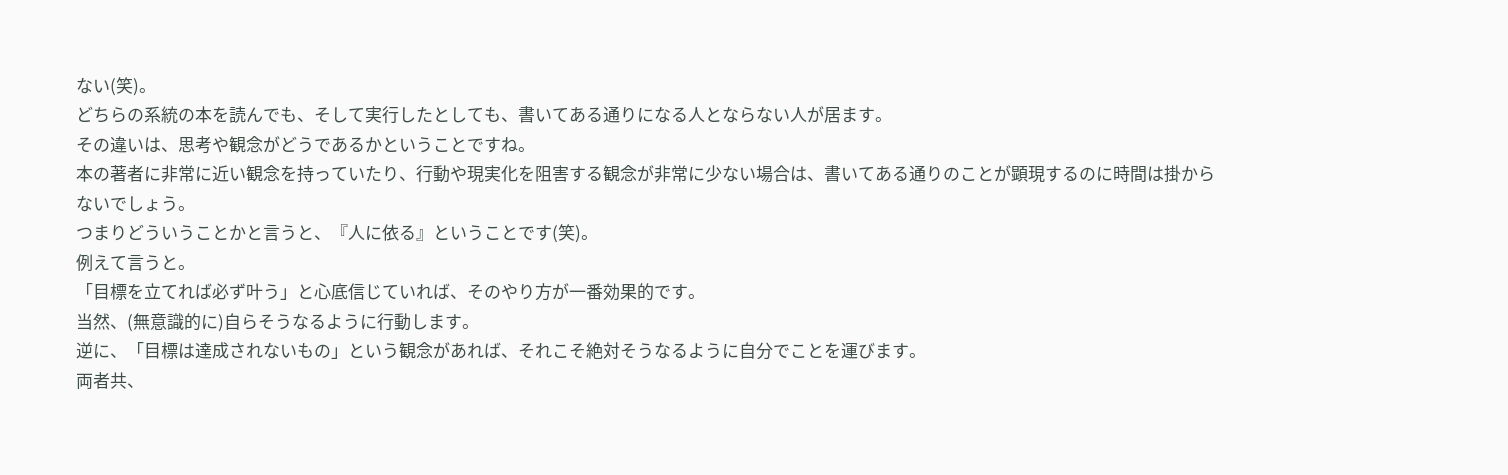ない(笑)。
どちらの系統の本を読んでも、そして実行したとしても、書いてある通りになる人とならない人が居ます。
その違いは、思考や観念がどうであるかということですね。
本の著者に非常に近い観念を持っていたり、行動や現実化を阻害する観念が非常に少ない場合は、書いてある通りのことが顕現するのに時間は掛からないでしょう。
つまりどういうことかと言うと、『人に依る』ということです(笑)。
例えて言うと。
「目標を立てれば必ず叶う」と心底信じていれば、そのやり方が一番効果的です。
当然、(無意識的に)自らそうなるように行動します。
逆に、「目標は達成されないもの」という観念があれば、それこそ絶対そうなるように自分でことを運びます。
両者共、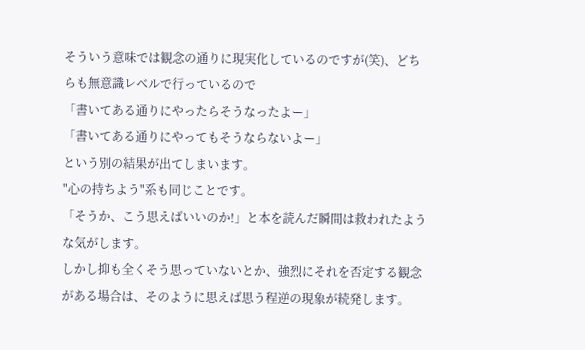そういう意味では観念の通りに現実化しているのですが(笑)、どちらも無意識レベルで行っているので
「書いてある通りにやったらそうなったよー」
「書いてある通りにやってもそうならないよー」
という別の結果が出てしまいます。
"心の持ちよう"系も同じことです。
「そうか、こう思えばいいのか!」と本を読んだ瞬間は救われたような気がします。
しかし抑も全くそう思っていないとか、強烈にそれを否定する観念がある場合は、そのように思えば思う程逆の現象が続発します。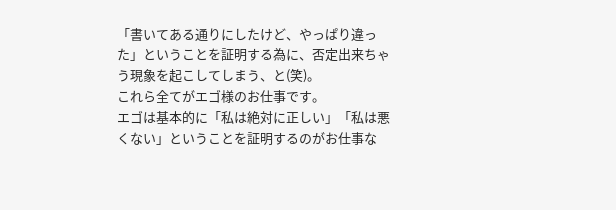「書いてある通りにしたけど、やっぱり違った」ということを証明する為に、否定出来ちゃう現象を起こしてしまう、と(笑)。
これら全てがエゴ様のお仕事です。
エゴは基本的に「私は絶対に正しい」「私は悪くない」ということを証明するのがお仕事な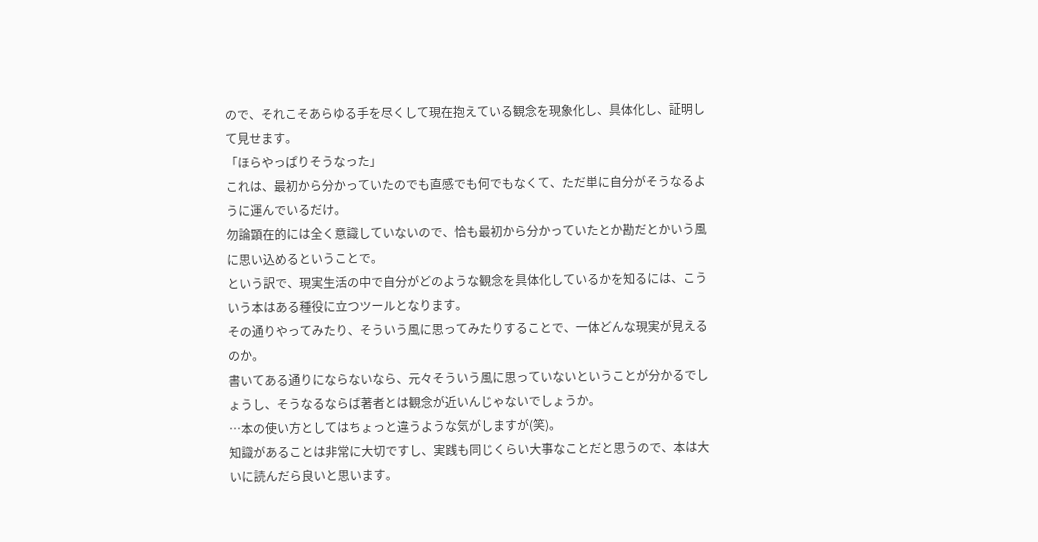ので、それこそあらゆる手を尽くして現在抱えている観念を現象化し、具体化し、証明して見せます。
「ほらやっぱりそうなった」
これは、最初から分かっていたのでも直感でも何でもなくて、ただ単に自分がそうなるように運んでいるだけ。
勿論顕在的には全く意識していないので、恰も最初から分かっていたとか勘だとかいう風に思い込めるということで。
という訳で、現実生活の中で自分がどのような観念を具体化しているかを知るには、こういう本はある種役に立つツールとなります。
その通りやってみたり、そういう風に思ってみたりすることで、一体どんな現実が見えるのか。
書いてある通りにならないなら、元々そういう風に思っていないということが分かるでしょうし、そうなるならば著者とは観念が近いんじゃないでしょうか。
…本の使い方としてはちょっと違うような気がしますが(笑)。
知識があることは非常に大切ですし、実践も同じくらい大事なことだと思うので、本は大いに読んだら良いと思います。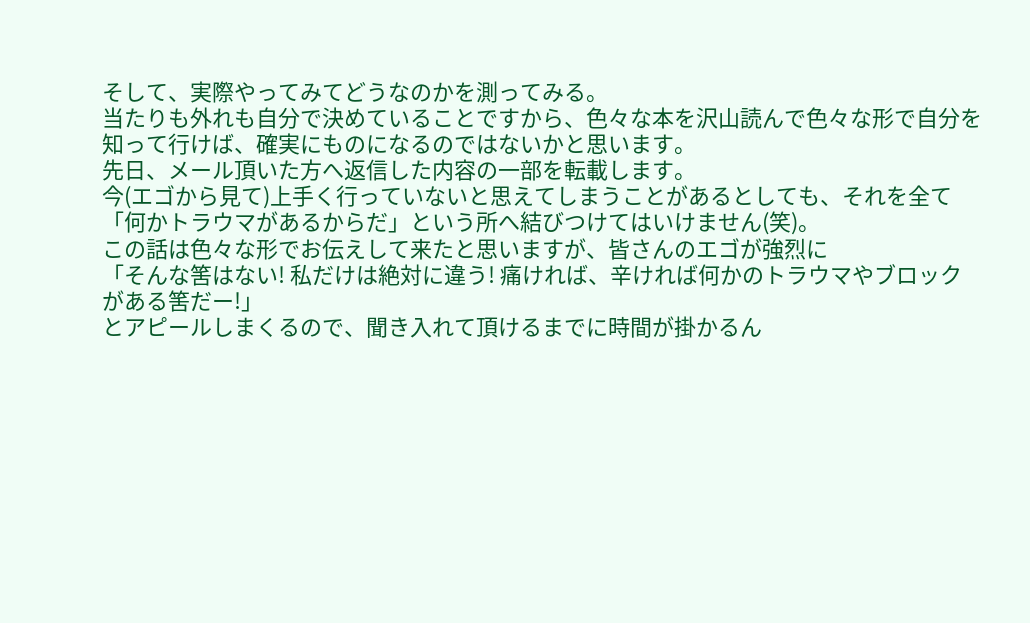そして、実際やってみてどうなのかを測ってみる。
当たりも外れも自分で決めていることですから、色々な本を沢山読んで色々な形で自分を知って行けば、確実にものになるのではないかと思います。
先日、メール頂いた方へ返信した内容の一部を転載します。
今(エゴから見て)上手く行っていないと思えてしまうことがあるとしても、それを全て「何かトラウマがあるからだ」という所へ結びつけてはいけません(笑)。
この話は色々な形でお伝えして来たと思いますが、皆さんのエゴが強烈に
「そんな筈はない! 私だけは絶対に違う! 痛ければ、辛ければ何かのトラウマやブロックがある筈だー!」
とアピールしまくるので、聞き入れて頂けるまでに時間が掛かるん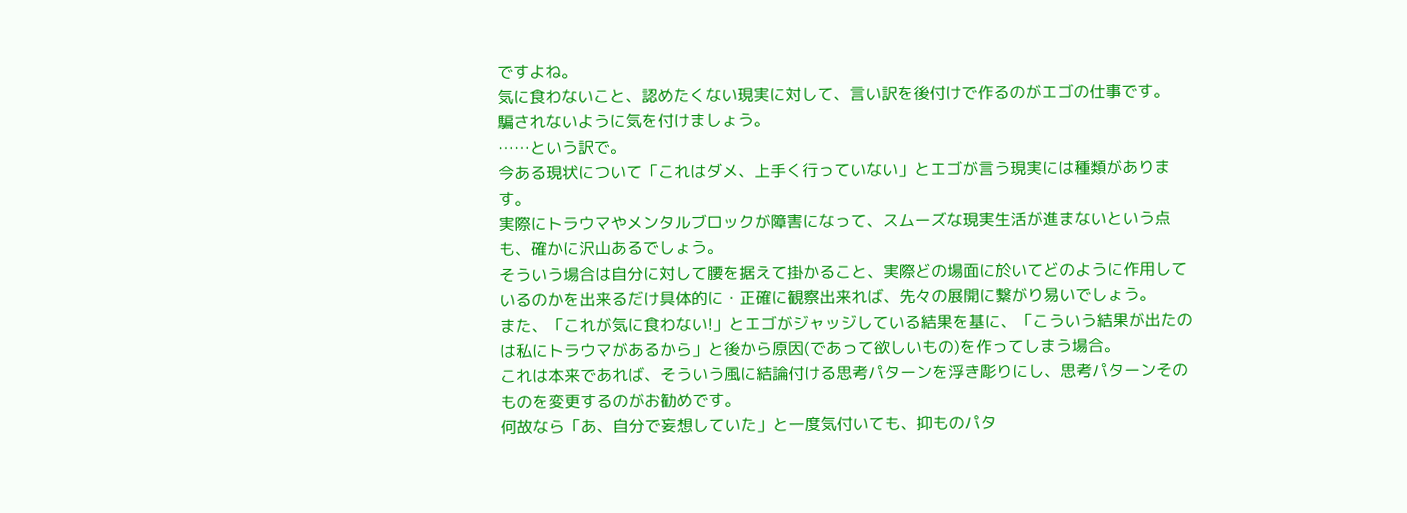ですよね。
気に食わないこと、認めたくない現実に対して、言い訳を後付けで作るのがエゴの仕事です。
騙されないように気を付けましょう。
……という訳で。
今ある現状について「これはダメ、上手く行っていない」とエゴが言う現実には種類があります。
実際にトラウマやメンタルブロックが障害になって、スムーズな現実生活が進まないという点も、確かに沢山あるでしょう。
そういう場合は自分に対して腰を据えて掛かること、実際どの場面に於いてどのように作用しているのかを出来るだけ具体的に・正確に観察出来れば、先々の展開に繋がり易いでしょう。
また、「これが気に食わない!」とエゴがジャッジしている結果を基に、「こういう結果が出たのは私にトラウマがあるから」と後から原因(であって欲しいもの)を作ってしまう場合。
これは本来であれば、そういう風に結論付ける思考パターンを浮き彫りにし、思考パターンそのものを変更するのがお勧めです。
何故なら「あ、自分で妄想していた」と一度気付いても、抑ものパタ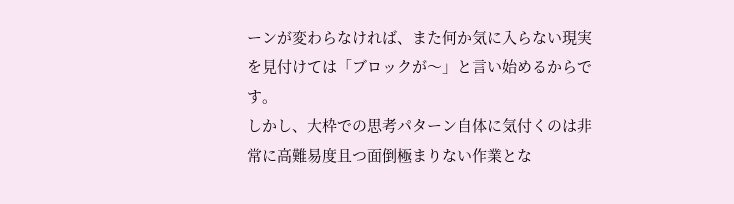ーンが変わらなければ、また何か気に入らない現実を見付けては「ブロックが〜」と言い始めるからです。
しかし、大枠での思考パターン自体に気付くのは非常に高難易度且つ面倒極まりない作業とな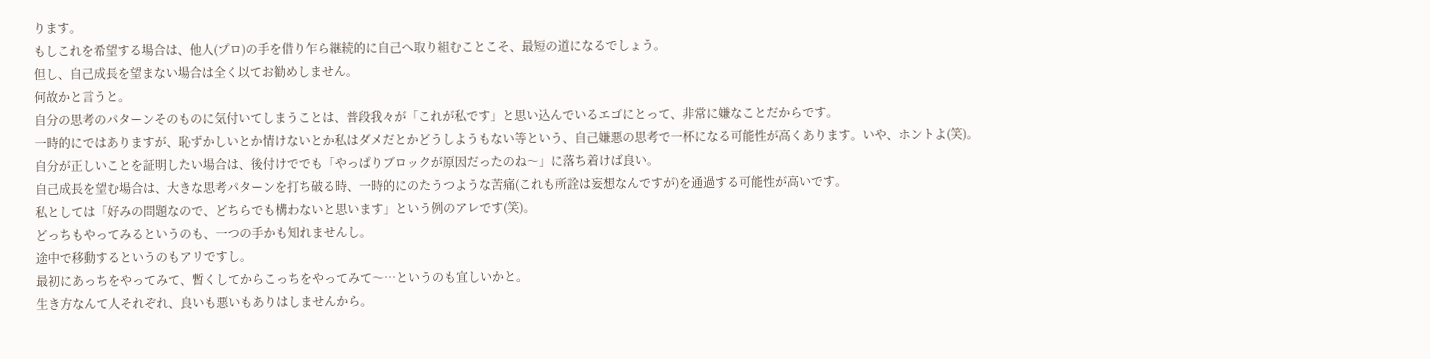ります。
もしこれを希望する場合は、他人(プロ)の手を借り乍ら継続的に自己へ取り組むことこそ、最短の道になるでしょう。
但し、自己成長を望まない場合は全く以てお勧めしません。
何故かと言うと。
自分の思考のパターンそのものに気付いてしまうことは、普段我々が「これが私です」と思い込んでいるエゴにとって、非常に嫌なことだからです。
一時的にではありますが、恥ずかしいとか情けないとか私はダメだとかどうしようもない等という、自己嫌悪の思考で一杯になる可能性が高くあります。いや、ホントよ(笑)。
自分が正しいことを証明したい場合は、後付けででも「やっぱりブロックが原因だったのね〜」に落ち着けば良い。
自己成長を望む場合は、大きな思考パターンを打ち破る時、一時的にのたうつような苦痛(これも所詮は妄想なんですが)を通過する可能性が高いです。
私としては「好みの問題なので、どちらでも構わないと思います」という例のアレです(笑)。
どっちもやってみるというのも、一つの手かも知れませんし。
途中で移動するというのもアリですし。
最初にあっちをやってみて、暫くしてからこっちをやってみて〜…というのも宜しいかと。
生き方なんて人それぞれ、良いも悪いもありはしませんから。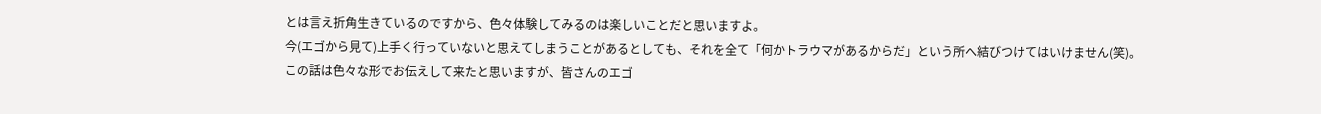とは言え折角生きているのですから、色々体験してみるのは楽しいことだと思いますよ。
今(エゴから見て)上手く行っていないと思えてしまうことがあるとしても、それを全て「何かトラウマがあるからだ」という所へ結びつけてはいけません(笑)。
この話は色々な形でお伝えして来たと思いますが、皆さんのエゴ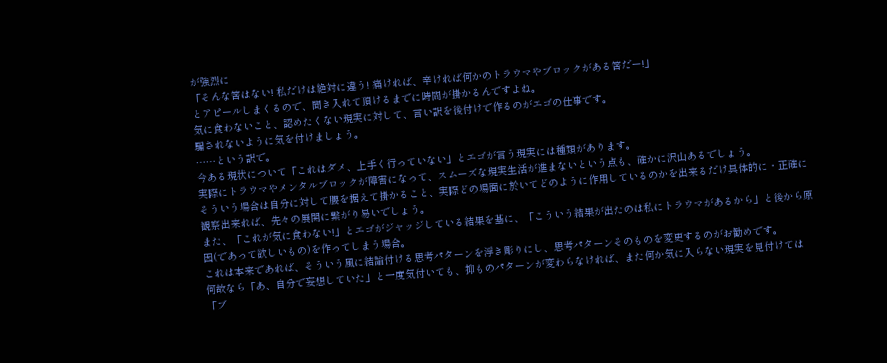が強烈に
「そんな筈はない! 私だけは絶対に違う! 痛ければ、辛ければ何かのトラウマやブロックがある筈だー!」
とアピールしまくるので、聞き入れて頂けるまでに時間が掛かるんですよね。
気に食わないこと、認めたくない現実に対して、言い訳を後付けで作るのがエゴの仕事です。
騙されないように気を付けましょう。
……という訳で。
今ある現状について「これはダメ、上手く行っていない」とエゴが言う現実には種類があります。
実際にトラウマやメンタルブロックが障害になって、スムーズな現実生活が進まないという点も、確かに沢山あるでしょう。
そういう場合は自分に対して腰を据えて掛かること、実際どの場面に於いてどのように作用しているのかを出来るだけ具体的に・正確に観察出来れば、先々の展開に繋がり易いでしょう。
また、「これが気に食わない!」とエゴがジャッジしている結果を基に、「こういう結果が出たのは私にトラウマがあるから」と後から原因(であって欲しいもの)を作ってしまう場合。
これは本来であれば、そういう風に結論付ける思考パターンを浮き彫りにし、思考パターンそのものを変更するのがお勧めです。
何故なら「あ、自分で妄想していた」と一度気付いても、抑ものパターンが変わらなければ、また何か気に入らない現実を見付けては「ブ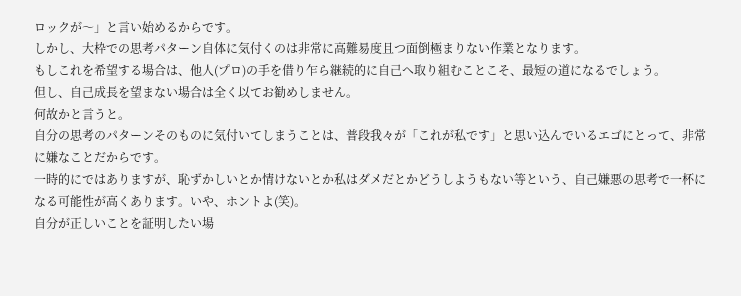ロックが〜」と言い始めるからです。
しかし、大枠での思考パターン自体に気付くのは非常に高難易度且つ面倒極まりない作業となります。
もしこれを希望する場合は、他人(プロ)の手を借り乍ら継続的に自己へ取り組むことこそ、最短の道になるでしょう。
但し、自己成長を望まない場合は全く以てお勧めしません。
何故かと言うと。
自分の思考のパターンそのものに気付いてしまうことは、普段我々が「これが私です」と思い込んでいるエゴにとって、非常に嫌なことだからです。
一時的にではありますが、恥ずかしいとか情けないとか私はダメだとかどうしようもない等という、自己嫌悪の思考で一杯になる可能性が高くあります。いや、ホントよ(笑)。
自分が正しいことを証明したい場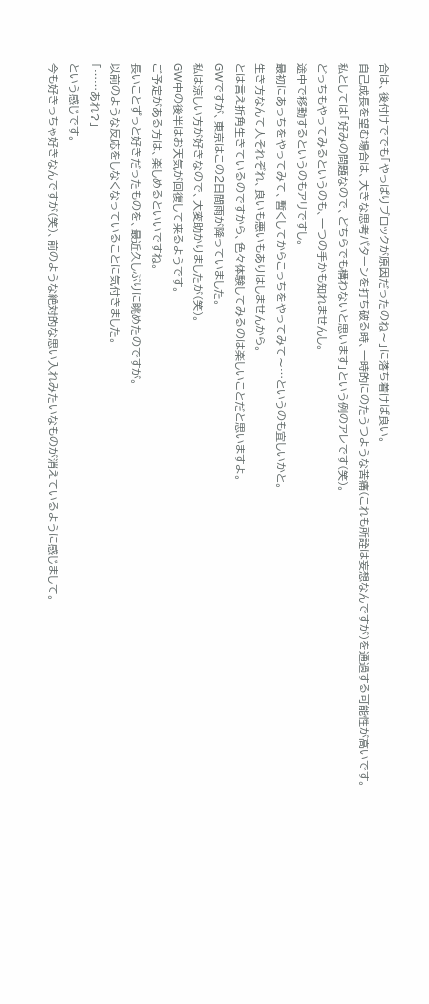合は、後付けででも「やっぱりブロックが原因だったのね〜」に落ち着けば良い。
自己成長を望む場合は、大きな思考パターンを打ち破る時、一時的にのたうつような苦痛(これも所詮は妄想なんですが)を通過する可能性が高いです。
私としては「好みの問題なので、どちらでも構わないと思います」という例のアレです(笑)。
どっちもやってみるというのも、一つの手かも知れませんし。
途中で移動するというのもアリですし。
最初にあっちをやってみて、暫くしてからこっちをやってみて〜…というのも宜しいかと。
生き方なんて人それぞれ、良いも悪いもありはしませんから。
とは言え折角生きているのですから、色々体験してみるのは楽しいことだと思いますよ。
GWですが、東京はこの2日間雨が降っていました。
私は涼しい方が好きなので、大変助かりましたが(笑)。
GW中の後半はお天気が回復して来るようです。
ご予定がある方は、楽しめるといいですね。
長いことずっと好きだったものを、最近久しぶりに眺めたのですが。
以前のような反応をしなくなっていることに気付きました。
「……あれ?」
という感じです。
今も好きっちゃ好きなんですが(笑)、前のような絶対的な思い入れみたいなものが消えているように感じまして。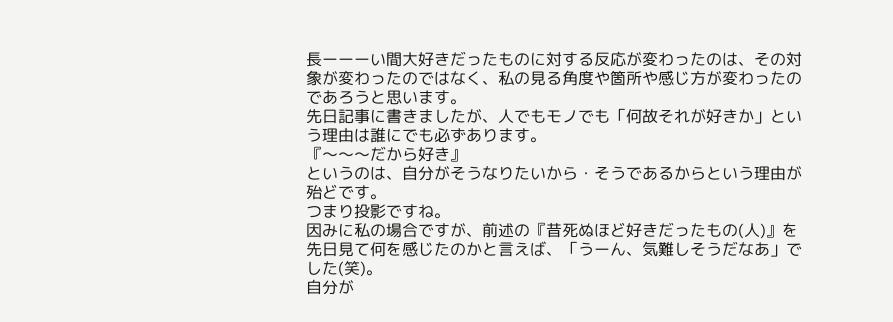長ーーーい間大好きだったものに対する反応が変わったのは、その対象が変わったのではなく、私の見る角度や箇所や感じ方が変わったのであろうと思います。
先日記事に書きましたが、人でもモノでも「何故それが好きか」という理由は誰にでも必ずあります。
『〜〜〜だから好き』
というのは、自分がそうなりたいから・そうであるからという理由が殆どです。
つまり投影ですね。
因みに私の場合ですが、前述の『昔死ぬほど好きだったもの(人)』を先日見て何を感じたのかと言えば、「うーん、気難しそうだなあ」でした(笑)。
自分が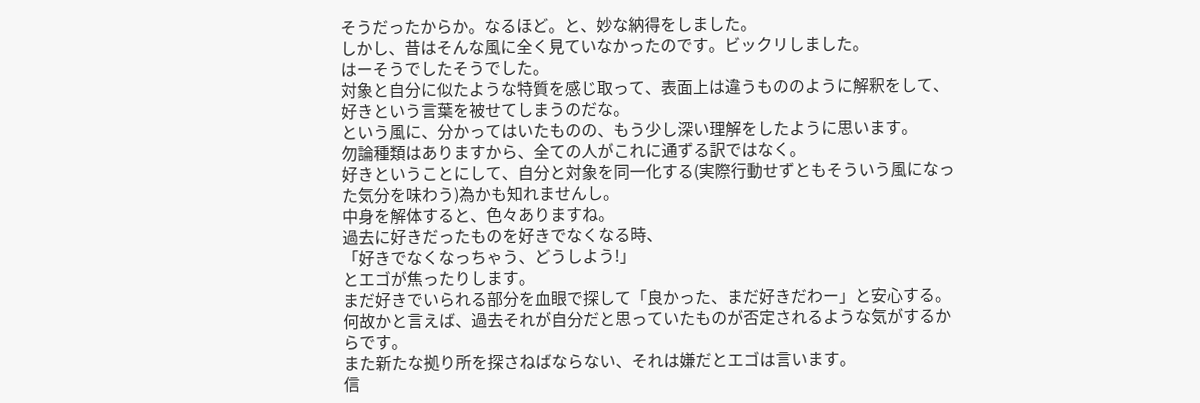そうだったからか。なるほど。と、妙な納得をしました。
しかし、昔はそんな風に全く見ていなかったのです。ビックリしました。
はーそうでしたそうでした。
対象と自分に似たような特質を感じ取って、表面上は違うもののように解釈をして、好きという言葉を被せてしまうのだな。
という風に、分かってはいたものの、もう少し深い理解をしたように思います。
勿論種類はありますから、全ての人がこれに通ずる訳ではなく。
好きということにして、自分と対象を同一化する(実際行動せずともそういう風になった気分を味わう)為かも知れませんし。
中身を解体すると、色々ありますね。
過去に好きだったものを好きでなくなる時、
「好きでなくなっちゃう、どうしよう!」
とエゴが焦ったりします。
まだ好きでいられる部分を血眼で探して「良かった、まだ好きだわー」と安心する。
何故かと言えば、過去それが自分だと思っていたものが否定されるような気がするからです。
また新たな拠り所を探さねばならない、それは嫌だとエゴは言います。
信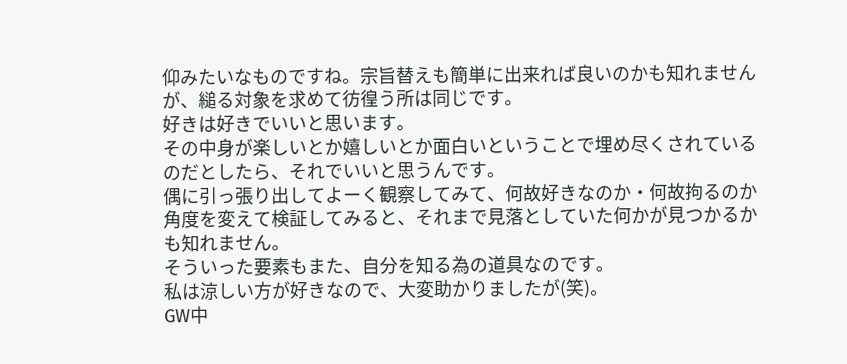仰みたいなものですね。宗旨替えも簡単に出来れば良いのかも知れませんが、縋る対象を求めて彷徨う所は同じです。
好きは好きでいいと思います。
その中身が楽しいとか嬉しいとか面白いということで埋め尽くされているのだとしたら、それでいいと思うんです。
偶に引っ張り出してよーく観察してみて、何故好きなのか・何故拘るのか角度を変えて検証してみると、それまで見落としていた何かが見つかるかも知れません。
そういった要素もまた、自分を知る為の道具なのです。
私は涼しい方が好きなので、大変助かりましたが(笑)。
GW中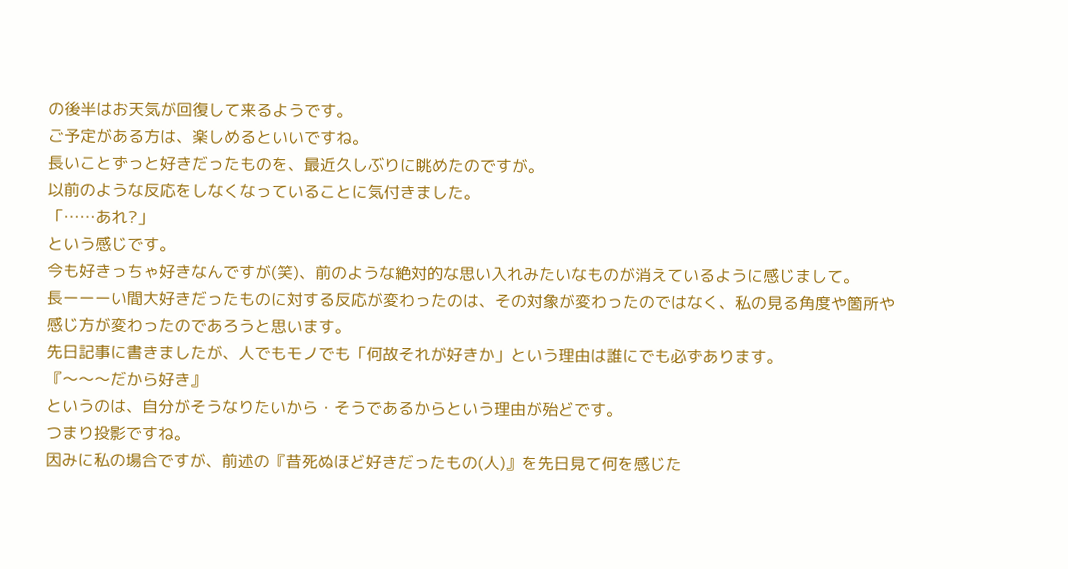の後半はお天気が回復して来るようです。
ご予定がある方は、楽しめるといいですね。
長いことずっと好きだったものを、最近久しぶりに眺めたのですが。
以前のような反応をしなくなっていることに気付きました。
「……あれ?」
という感じです。
今も好きっちゃ好きなんですが(笑)、前のような絶対的な思い入れみたいなものが消えているように感じまして。
長ーーーい間大好きだったものに対する反応が変わったのは、その対象が変わったのではなく、私の見る角度や箇所や感じ方が変わったのであろうと思います。
先日記事に書きましたが、人でもモノでも「何故それが好きか」という理由は誰にでも必ずあります。
『〜〜〜だから好き』
というのは、自分がそうなりたいから・そうであるからという理由が殆どです。
つまり投影ですね。
因みに私の場合ですが、前述の『昔死ぬほど好きだったもの(人)』を先日見て何を感じた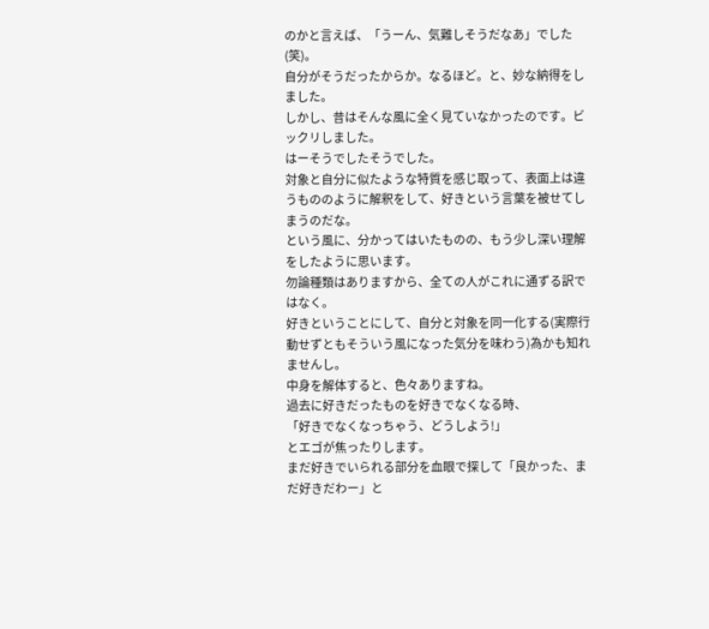のかと言えば、「うーん、気難しそうだなあ」でした(笑)。
自分がそうだったからか。なるほど。と、妙な納得をしました。
しかし、昔はそんな風に全く見ていなかったのです。ビックリしました。
はーそうでしたそうでした。
対象と自分に似たような特質を感じ取って、表面上は違うもののように解釈をして、好きという言葉を被せてしまうのだな。
という風に、分かってはいたものの、もう少し深い理解をしたように思います。
勿論種類はありますから、全ての人がこれに通ずる訳ではなく。
好きということにして、自分と対象を同一化する(実際行動せずともそういう風になった気分を味わう)為かも知れませんし。
中身を解体すると、色々ありますね。
過去に好きだったものを好きでなくなる時、
「好きでなくなっちゃう、どうしよう!」
とエゴが焦ったりします。
まだ好きでいられる部分を血眼で探して「良かった、まだ好きだわー」と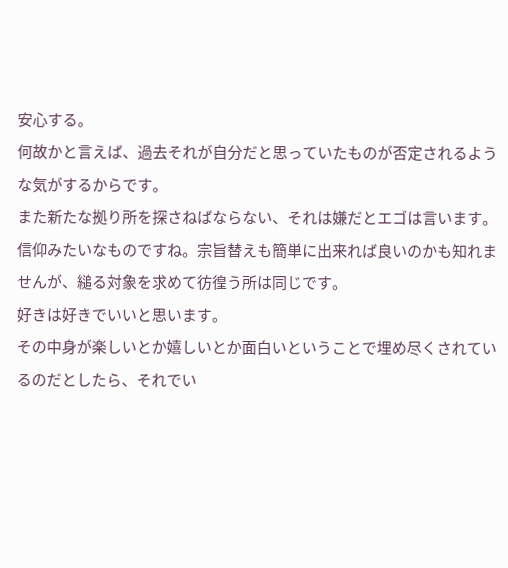安心する。
何故かと言えば、過去それが自分だと思っていたものが否定されるような気がするからです。
また新たな拠り所を探さねばならない、それは嫌だとエゴは言います。
信仰みたいなものですね。宗旨替えも簡単に出来れば良いのかも知れませんが、縋る対象を求めて彷徨う所は同じです。
好きは好きでいいと思います。
その中身が楽しいとか嬉しいとか面白いということで埋め尽くされているのだとしたら、それでい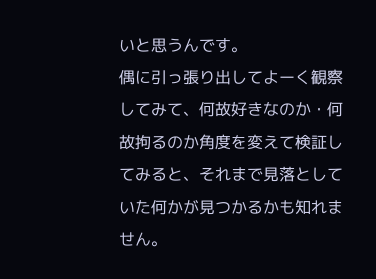いと思うんです。
偶に引っ張り出してよーく観察してみて、何故好きなのか・何故拘るのか角度を変えて検証してみると、それまで見落としていた何かが見つかるかも知れません。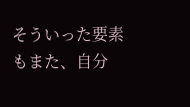そういった要素もまた、自分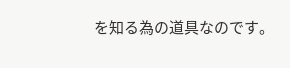を知る為の道具なのです。